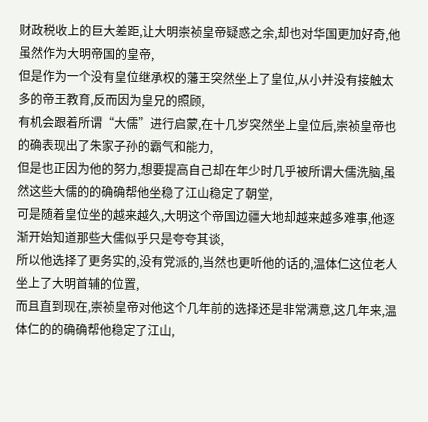财政税收上的巨大差距,让大明崇祯皇帝疑惑之余,却也对华国更加好奇,他虽然作为大明帝国的皇帝,
但是作为一个没有皇位继承权的藩王突然坐上了皇位,从小并没有接触太多的帝王教育,反而因为皇兄的照顾,
有机会跟着所谓“大儒”进行启蒙,在十几岁突然坐上皇位后,崇祯皇帝也的确表现出了朱家子孙的霸气和能力,
但是也正因为他的努力,想要提高自己却在年少时几乎被所谓大儒洗脑,虽然这些大儒的的确确帮他坐稳了江山稳定了朝堂,
可是随着皇位坐的越来越久,大明这个帝国边疆大地却越来越多难事,他逐渐开始知道那些大儒似乎只是夸夸其谈,
所以他选择了更务实的,没有党派的,当然也更听他的话的,温体仁这位老人坐上了大明首辅的位置,
而且直到现在,崇祯皇帝对他这个几年前的选择还是非常满意,这几年来,温体仁的的确确帮他稳定了江山,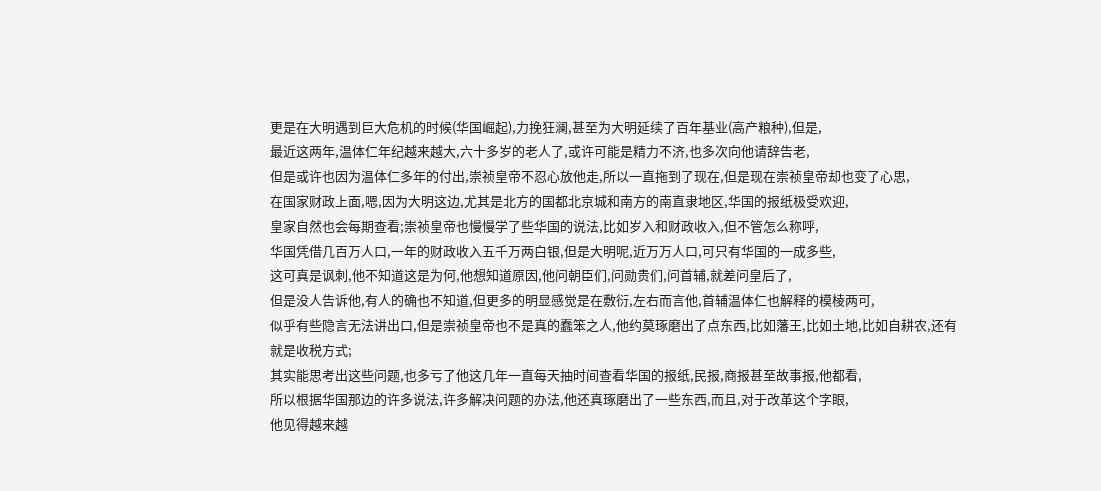更是在大明遇到巨大危机的时候(华国崛起),力挽狂澜,甚至为大明延续了百年基业(高产粮种),但是,
最近这两年,温体仁年纪越来越大,六十多岁的老人了,或许可能是精力不济,也多次向他请辞告老,
但是或许也因为温体仁多年的付出,崇祯皇帝不忍心放他走,所以一直拖到了现在,但是现在崇祯皇帝却也变了心思,
在国家财政上面,嗯,因为大明这边,尤其是北方的国都北京城和南方的南直隶地区,华国的报纸极受欢迎,
皇家自然也会每期查看;崇祯皇帝也慢慢学了些华国的说法,比如岁入和财政收入,但不管怎么称呼,
华国凭借几百万人口,一年的财政收入五千万两白银,但是大明呢,近万万人口,可只有华国的一成多些,
这可真是讽刺,他不知道这是为何,他想知道原因,他问朝臣们,问勋贵们,问首辅,就差问皇后了,
但是没人告诉他,有人的确也不知道,但更多的明显感觉是在敷衍,左右而言他,首辅温体仁也解释的模棱两可,
似乎有些隐言无法讲出口,但是崇祯皇帝也不是真的蠢笨之人,他约莫琢磨出了点东西,比如藩王,比如土地,比如自耕农,还有就是收税方式;
其实能思考出这些问题,也多亏了他这几年一直每天抽时间查看华国的报纸,民报,商报甚至故事报,他都看,
所以根据华国那边的许多说法,许多解决问题的办法,他还真琢磨出了一些东西,而且,对于改革这个字眼,
他见得越来越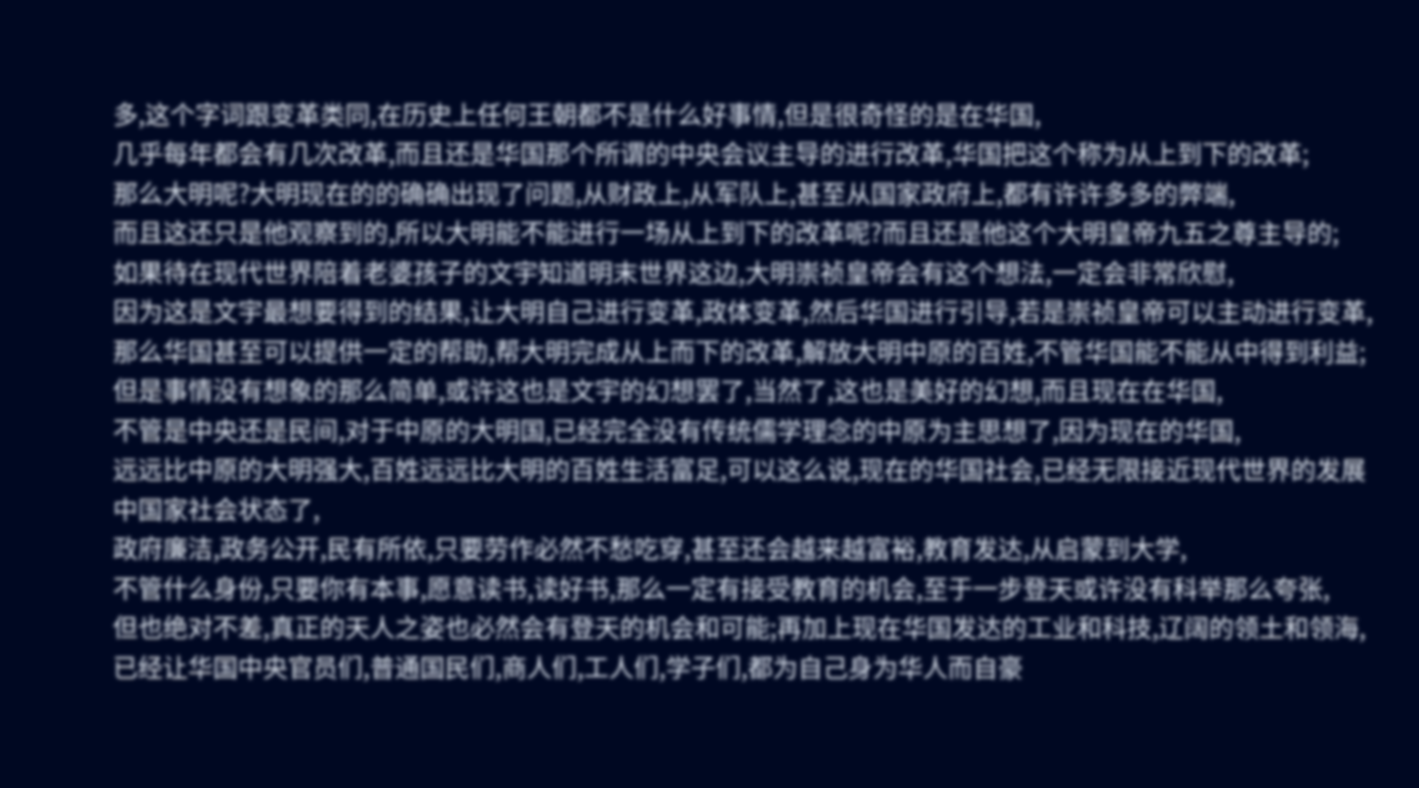多,这个字词跟变革类同,在历史上任何王朝都不是什么好事情,但是很奇怪的是在华国,
几乎每年都会有几次改革,而且还是华国那个所谓的中央会议主导的进行改革,华国把这个称为从上到下的改革;
那么大明呢?大明现在的的确确出现了问题,从财政上,从军队上,甚至从国家政府上,都有许许多多的弊端,
而且这还只是他观察到的,所以大明能不能进行一场从上到下的改革呢?而且还是他这个大明皇帝九五之尊主导的;
如果待在现代世界陪着老婆孩子的文宇知道明末世界这边,大明崇祯皇帝会有这个想法,一定会非常欣慰,
因为这是文宇最想要得到的结果,让大明自己进行变革,政体变革,然后华国进行引导,若是崇祯皇帝可以主动进行变革,
那么华国甚至可以提供一定的帮助,帮大明完成从上而下的改革,解放大明中原的百姓,不管华国能不能从中得到利益;
但是事情没有想象的那么简单,或许这也是文宇的幻想罢了,当然了,这也是美好的幻想,而且现在在华国,
不管是中央还是民间,对于中原的大明国,已经完全没有传统儒学理念的中原为主思想了,因为现在的华国,
远远比中原的大明强大,百姓远远比大明的百姓生活富足,可以这么说,现在的华国社会,已经无限接近现代世界的发展中国家社会状态了,
政府廉洁,政务公开,民有所依,只要劳作必然不愁吃穿,甚至还会越来越富裕,教育发达,从启蒙到大学,
不管什么身份,只要你有本事,愿意读书,读好书,那么一定有接受教育的机会,至于一步登天或许没有科举那么夸张,
但也绝对不差,真正的天人之姿也必然会有登天的机会和可能;再加上现在华国发达的工业和科技,辽阔的领土和领海,
已经让华国中央官员们,普通国民们,商人们,工人们,学子们,都为自己身为华人而自豪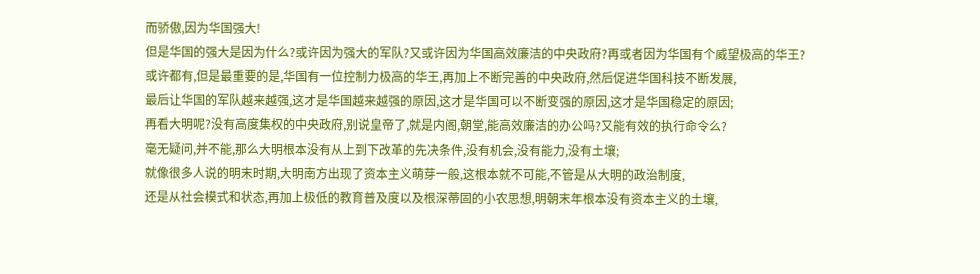而骄傲,因为华国强大!
但是华国的强大是因为什么?或许因为强大的军队?又或许因为华国高效廉洁的中央政府?再或者因为华国有个威望极高的华王?
或许都有,但是最重要的是,华国有一位控制力极高的华王,再加上不断完善的中央政府,然后促进华国科技不断发展,
最后让华国的军队越来越强,这才是华国越来越强的原因,这才是华国可以不断变强的原因,这才是华国稳定的原因;
再看大明呢?没有高度集权的中央政府,别说皇帝了,就是内阁,朝堂,能高效廉洁的办公吗?又能有效的执行命令么?
毫无疑问,并不能,那么大明根本没有从上到下改革的先决条件,没有机会,没有能力,没有土壤;
就像很多人说的明末时期,大明南方出现了资本主义萌芽一般,这根本就不可能,不管是从大明的政治制度,
还是从社会模式和状态,再加上极低的教育普及度以及根深蒂固的小农思想,明朝末年根本没有资本主义的土壤,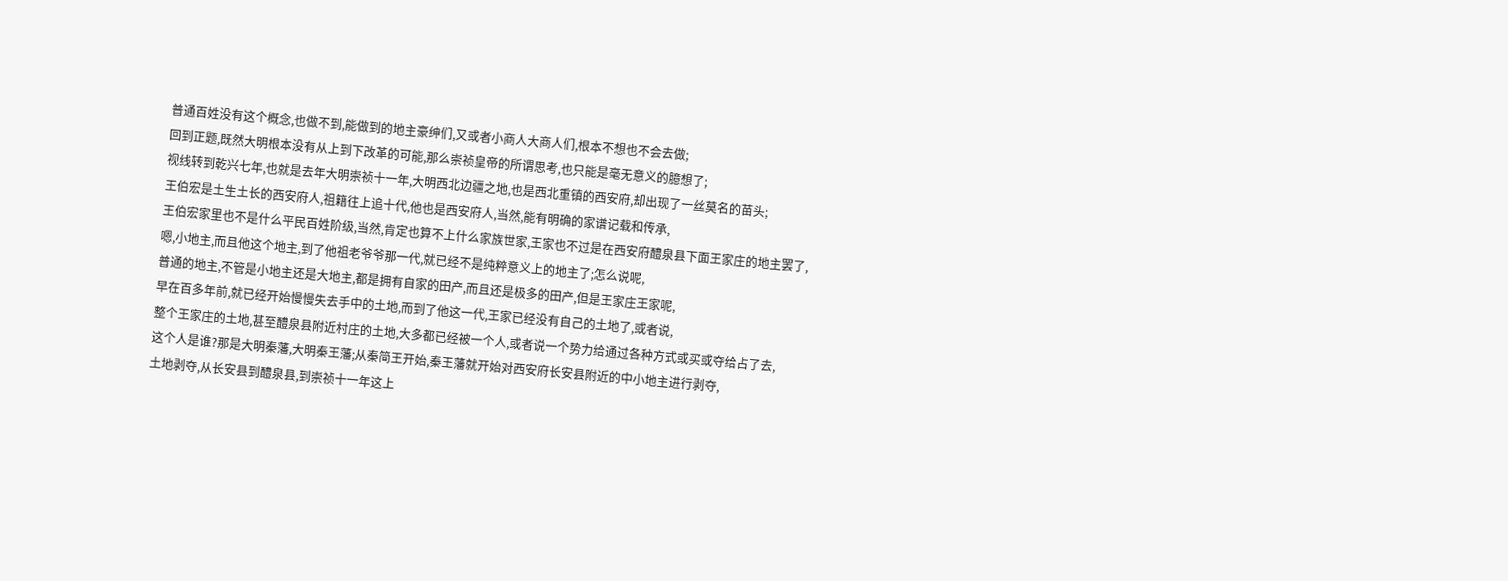普通百姓没有这个概念,也做不到,能做到的地主豪绅们,又或者小商人大商人们,根本不想也不会去做;
回到正题,既然大明根本没有从上到下改革的可能,那么崇祯皇帝的所谓思考,也只能是毫无意义的臆想了;
视线转到乾兴七年,也就是去年大明崇祯十一年,大明西北边疆之地,也是西北重镇的西安府,却出现了一丝莫名的苗头;
王伯宏是土生土长的西安府人,祖籍往上追十代,他也是西安府人,当然,能有明确的家谱记载和传承,
王伯宏家里也不是什么平民百姓阶级,当然,肯定也算不上什么家族世家,王家也不过是在西安府醴泉县下面王家庄的地主罢了,
嗯,小地主,而且他这个地主,到了他祖老爷爷那一代,就已经不是纯粹意义上的地主了;怎么说呢,
普通的地主,不管是小地主还是大地主,都是拥有自家的田产,而且还是极多的田产,但是王家庄王家呢,
早在百多年前,就已经开始慢慢失去手中的土地,而到了他这一代,王家已经没有自己的土地了,或者说,
整个王家庄的土地,甚至醴泉县附近村庄的土地,大多都已经被一个人,或者说一个势力给通过各种方式或买或夺给占了去,
这个人是谁?那是大明秦藩,大明秦王藩;从秦简王开始,秦王藩就开始对西安府长安县附近的中小地主进行剥夺,
土地剥夺,从长安县到醴泉县,到崇祯十一年这上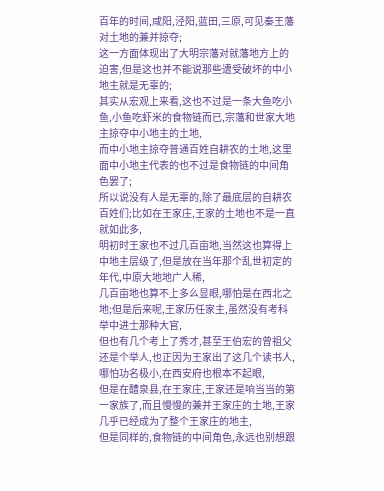百年的时间,咸阳,泾阳,蓝田,三原,可见秦王藩对土地的兼并掠夺;
这一方面体现出了大明宗藩对就藩地方上的迫害,但是这也并不能说那些遭受破坏的中小地主就是无辜的;
其实从宏观上来看,这也不过是一条大鱼吃小鱼,小鱼吃虾米的食物链而已,宗藩和世家大地主掠夺中小地主的土地,
而中小地主掠夺普通百姓自耕农的土地,这里面中小地主代表的也不过是食物链的中间角色罢了;
所以说没有人是无辜的,除了最底层的自耕农百姓们;比如在王家庄,王家的土地也不是一直就如此多,
明初时王家也不过几百亩地,当然这也算得上中地主层级了,但是放在当年那个乱世初定的年代,中原大地地广人稀,
几百亩地也算不上多么显眼,哪怕是在西北之地;但是后来呢,王家历任家主,虽然没有考科举中进士那种大官,
但也有几个考上了秀才,甚至王伯宏的曾祖父还是个举人,也正因为王家出了这几个读书人,哪怕功名极小,在西安府也根本不起眼,
但是在醴泉县,在王家庄,王家还是响当当的第一家族了,而且慢慢的兼并王家庄的土地,王家几乎已经成为了整个王家庄的地主,
但是同样的,食物链的中间角色,永远也别想跟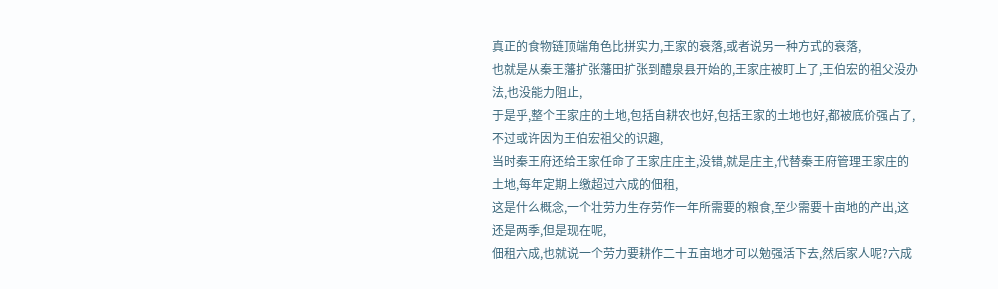真正的食物链顶端角色比拼实力,王家的衰落,或者说另一种方式的衰落,
也就是从秦王藩扩张藩田扩张到醴泉县开始的,王家庄被盯上了,王伯宏的祖父没办法,也没能力阻止,
于是乎,整个王家庄的土地,包括自耕农也好,包括王家的土地也好,都被底价强占了,不过或许因为王伯宏祖父的识趣,
当时秦王府还给王家任命了王家庄庄主,没错,就是庄主,代替秦王府管理王家庄的土地,每年定期上缴超过六成的佃租,
这是什么概念,一个壮劳力生存劳作一年所需要的粮食,至少需要十亩地的产出,这还是两季,但是现在呢,
佃租六成,也就说一个劳力要耕作二十五亩地才可以勉强活下去,然后家人呢?六成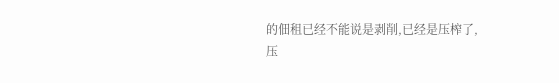的佃租已经不能说是剥削,已经是压榨了,
压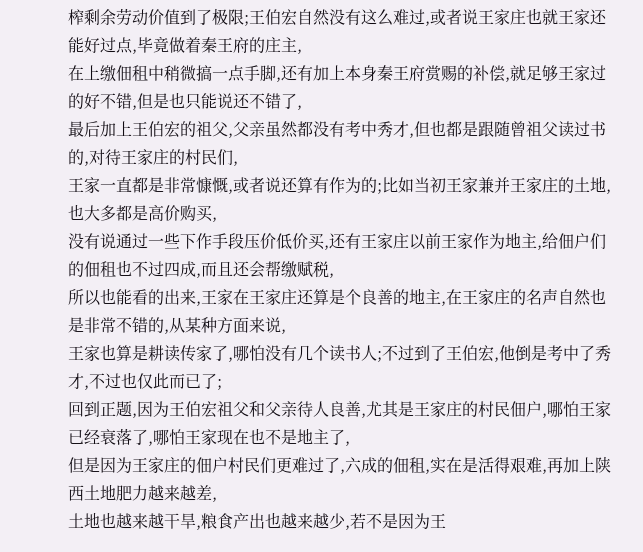榨剩余劳动价值到了极限;王伯宏自然没有这么难过,或者说王家庄也就王家还能好过点,毕竟做着秦王府的庄主,
在上缴佃租中稍微搞一点手脚,还有加上本身秦王府赏赐的补偿,就足够王家过的好不错,但是也只能说还不错了,
最后加上王伯宏的祖父,父亲虽然都没有考中秀才,但也都是跟随曾祖父读过书的,对待王家庄的村民们,
王家一直都是非常慷慨,或者说还算有作为的;比如当初王家兼并王家庄的土地,也大多都是高价购买,
没有说通过一些下作手段压价低价买,还有王家庄以前王家作为地主,给佃户们的佃租也不过四成,而且还会帮缴赋税,
所以也能看的出来,王家在王家庄还算是个良善的地主,在王家庄的名声自然也是非常不错的,从某种方面来说,
王家也算是耕读传家了,哪怕没有几个读书人;不过到了王伯宏,他倒是考中了秀才,不过也仅此而已了;
回到正题,因为王伯宏祖父和父亲待人良善,尤其是王家庄的村民佃户,哪怕王家已经衰落了,哪怕王家现在也不是地主了,
但是因为王家庄的佃户村民们更难过了,六成的佃租,实在是活得艰难,再加上陕西土地肥力越来越差,
土地也越来越干旱,粮食产出也越来越少,若不是因为王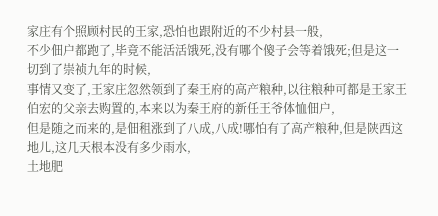家庄有个照顾村民的王家,恐怕也跟附近的不少村县一般,
不少佃户都跑了,毕竟不能活活饿死,没有哪个傻子会等着饿死;但是这一切到了崇祯九年的时候,
事情又变了,王家庄忽然领到了秦王府的高产粮种,以往粮种可都是王家王伯宏的父亲去购置的,本来以为秦王府的新任王爷体恤佃户,
但是随之而来的,是佃租涨到了八成,八成!哪怕有了高产粮种,但是陕西这地儿,这几天根本没有多少雨水,
土地肥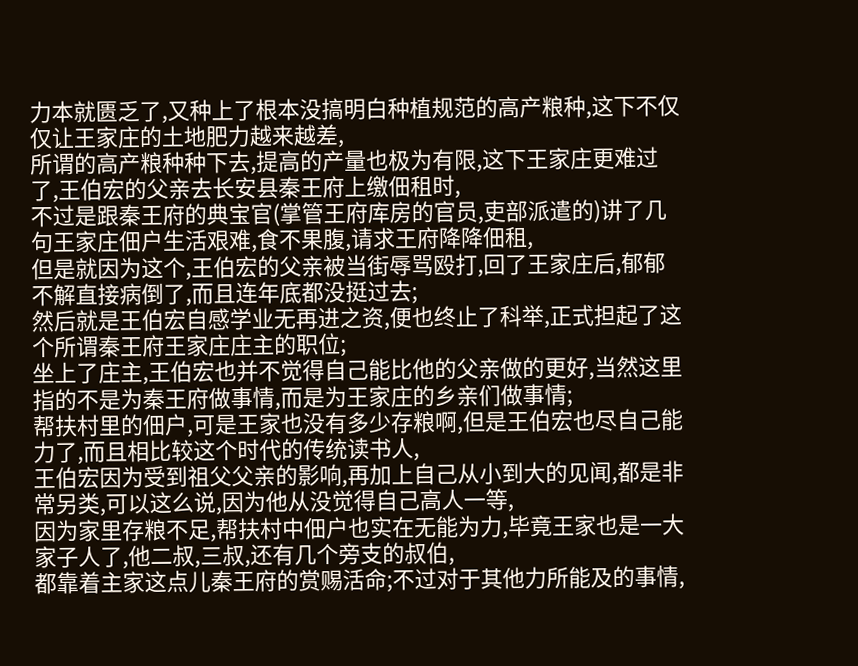力本就匮乏了,又种上了根本没搞明白种植规范的高产粮种,这下不仅仅让王家庄的土地肥力越来越差,
所谓的高产粮种种下去,提高的产量也极为有限,这下王家庄更难过了,王伯宏的父亲去长安县秦王府上缴佃租时,
不过是跟秦王府的典宝官(掌管王府库房的官员,吏部派遣的)讲了几句王家庄佃户生活艰难,食不果腹,请求王府降降佃租,
但是就因为这个,王伯宏的父亲被当街辱骂殴打,回了王家庄后,郁郁不解直接病倒了,而且连年底都没挺过去;
然后就是王伯宏自感学业无再进之资,便也终止了科举,正式担起了这个所谓秦王府王家庄庄主的职位;
坐上了庄主,王伯宏也并不觉得自己能比他的父亲做的更好,当然这里指的不是为秦王府做事情,而是为王家庄的乡亲们做事情;
帮扶村里的佃户,可是王家也没有多少存粮啊,但是王伯宏也尽自己能力了,而且相比较这个时代的传统读书人,
王伯宏因为受到祖父父亲的影响,再加上自己从小到大的见闻,都是非常另类,可以这么说,因为他从没觉得自己高人一等,
因为家里存粮不足,帮扶村中佃户也实在无能为力,毕竟王家也是一大家子人了,他二叔,三叔,还有几个旁支的叔伯,
都靠着主家这点儿秦王府的赏赐活命;不过对于其他力所能及的事情,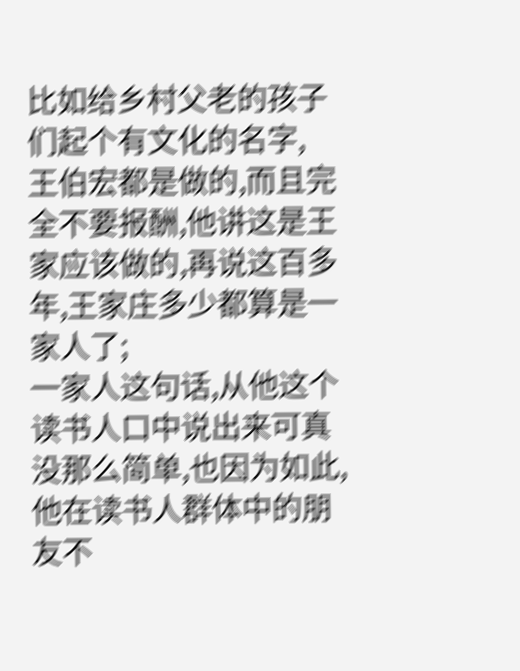比如给乡村父老的孩子们起个有文化的名字,
王伯宏都是做的,而且完全不要报酬,他讲这是王家应该做的,再说这百多年,王家庄多少都算是一家人了;
一家人这句话,从他这个读书人口中说出来可真没那么简单,也因为如此,他在读书人群体中的朋友不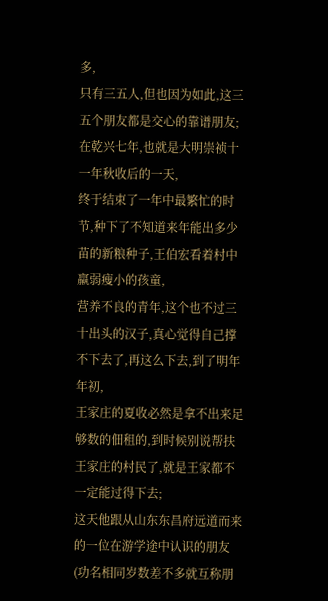多,
只有三五人,但也因为如此,这三五个朋友都是交心的靠谱朋友;在乾兴七年,也就是大明崇祯十一年秋收后的一天,
终于结束了一年中最繁忙的时节,种下了不知道来年能出多少苗的新粮种子,王伯宏看着村中羸弱瘦小的孩童,
营养不良的青年,这个也不过三十出头的汉子,真心觉得自己撑不下去了,再这么下去,到了明年年初,
王家庄的夏收必然是拿不出来足够数的佃租的,到时候别说帮扶王家庄的村民了,就是王家都不一定能过得下去;
这天他跟从山东东昌府远道而来的一位在游学途中认识的朋友(功名相同岁数差不多就互称朋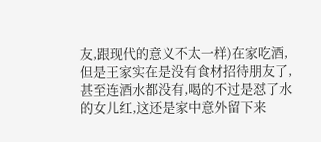友,跟现代的意义不太一样)在家吃酒,
但是王家实在是没有食材招待朋友了,甚至连酒水都没有,喝的不过是怼了水的女儿红,这还是家中意外留下来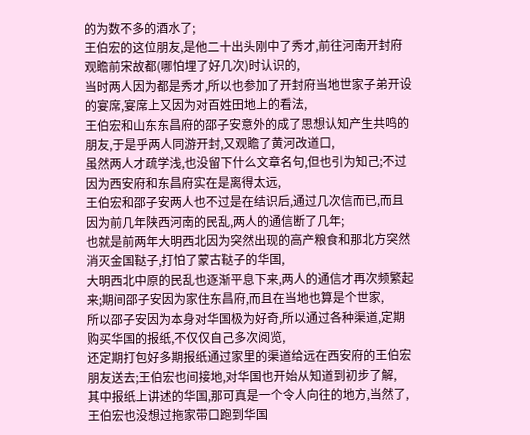的为数不多的酒水了;
王伯宏的这位朋友,是他二十出头刚中了秀才,前往河南开封府观瞻前宋故都(哪怕埋了好几次)时认识的,
当时两人因为都是秀才,所以也参加了开封府当地世家子弟开设的宴席,宴席上又因为对百姓田地上的看法,
王伯宏和山东东昌府的邵子安意外的成了思想认知产生共鸣的朋友,于是乎两人同游开封,又观瞻了黄河改道口,
虽然两人才疏学浅,也没留下什么文章名句,但也引为知己;不过因为西安府和东昌府实在是离得太远,
王伯宏和邵子安两人也不过是在结识后,通过几次信而已,而且因为前几年陕西河南的民乱,两人的通信断了几年;
也就是前两年大明西北因为突然出现的高产粮食和那北方突然消灭金国鞑子,打怕了蒙古鞑子的华国,
大明西北中原的民乱也逐渐平息下来,两人的通信才再次频繁起来;期间邵子安因为家住东昌府,而且在当地也算是个世家,
所以邵子安因为本身对华国极为好奇,所以通过各种渠道,定期购买华国的报纸,不仅仅自己多次阅览,
还定期打包好多期报纸通过家里的渠道给远在西安府的王伯宏朋友送去;王伯宏也间接地,对华国也开始从知道到初步了解,
其中报纸上讲述的华国,那可真是一个令人向往的地方,当然了,王伯宏也没想过拖家带口跑到华国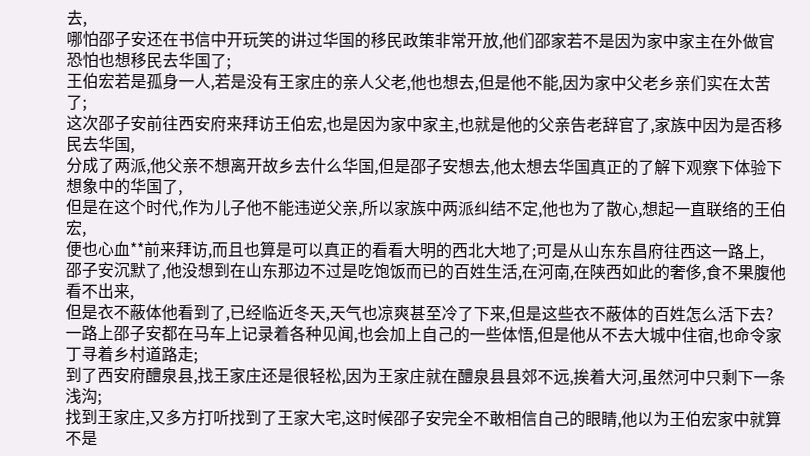去,
哪怕邵子安还在书信中开玩笑的讲过华国的移民政策非常开放,他们邵家若不是因为家中家主在外做官恐怕也想移民去华国了;
王伯宏若是孤身一人,若是没有王家庄的亲人父老,他也想去,但是他不能,因为家中父老乡亲们实在太苦了;
这次邵子安前往西安府来拜访王伯宏,也是因为家中家主,也就是他的父亲告老辞官了,家族中因为是否移民去华国,
分成了两派,他父亲不想离开故乡去什么华国,但是邵子安想去,他太想去华国真正的了解下观察下体验下想象中的华国了,
但是在这个时代,作为儿子他不能违逆父亲,所以家族中两派纠结不定,他也为了散心,想起一直联络的王伯宏,
便也心血**前来拜访,而且也算是可以真正的看看大明的西北大地了;可是从山东东昌府往西这一路上,
邵子安沉默了,他没想到在山东那边不过是吃饱饭而已的百姓生活,在河南,在陕西如此的奢侈,食不果腹他看不出来,
但是衣不蔽体他看到了,已经临近冬天,天气也凉爽甚至冷了下来,但是这些衣不蔽体的百姓怎么活下去?
一路上邵子安都在马车上记录着各种见闻,也会加上自己的一些体悟,但是他从不去大城中住宿,也命令家丁寻着乡村道路走;
到了西安府醴泉县,找王家庄还是很轻松,因为王家庄就在醴泉县县郊不远,挨着大河,虽然河中只剩下一条浅沟;
找到王家庄,又多方打听找到了王家大宅,这时候邵子安完全不敢相信自己的眼睛,他以为王伯宏家中就算不是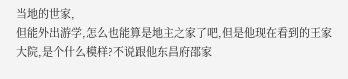当地的世家,
但能外出游学,怎么也能算是地主之家了吧,但是他现在看到的王家大院,是个什么模样?不说跟他东昌府邵家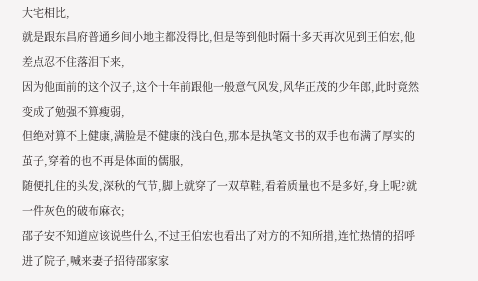大宅相比,
就是跟东昌府普通乡间小地主都没得比,但是等到他时隔十多天再次见到王伯宏,他差点忍不住落泪下来,
因为他面前的这个汉子,这个十年前跟他一般意气风发,风华正茂的少年郎,此时竟然变成了勉强不算瘦弱,
但绝对算不上健康,满脸是不健康的浅白色,那本是执笔文书的双手也布满了厚实的茧子,穿着的也不再是体面的儒服,
随便扎住的头发,深秋的气节,脚上就穿了一双草鞋,看着质量也不是多好,身上呢?就一件灰色的破布麻衣;
邵子安不知道应该说些什么,不过王伯宏也看出了对方的不知所措,连忙热情的招呼进了院子,喊来妻子招待邵家家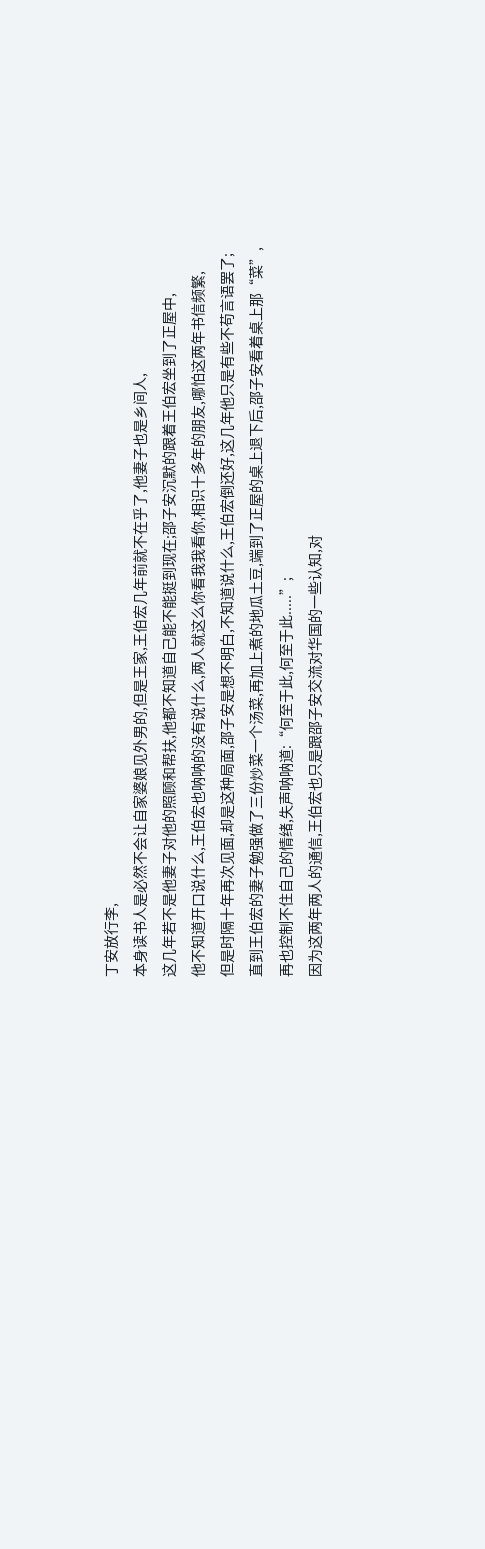丁安放行李,
本身读书人是必然不会让自家婆娘见外男的,但是王家,王伯宏几年前就不在乎了,他妻子也是乡间人,
这几年若不是他妻子对他的照顾和帮扶,他都不知道自己能不能挺到现在;邵子安沉默的跟着王伯宏坐到了正屋中,
他不知道开口说什么,王伯宏也呐呐的没有说什么,两人就这么你看我我看你,相识十多年的朋友,哪怕这两年书信频繁,
但是时隔十年再次见面,却是这种局面,邵子安是想不明白,不知道说什么,王伯宏倒还好,这几年他只是有些不苟言语罢了;
直到王伯宏的妻子勉强做了三份炒菜一个汤菜,再加上煮的地瓜土豆,端到了正屋的桌上退下后,邵子安看着桌上那“菜”,
再也控制不住自己的情绪,失声呐呐道:“何至于此,何至于此.....”;
因为这两年两人的通信,王伯宏也只是跟邵子安交流对华国的一些认知,对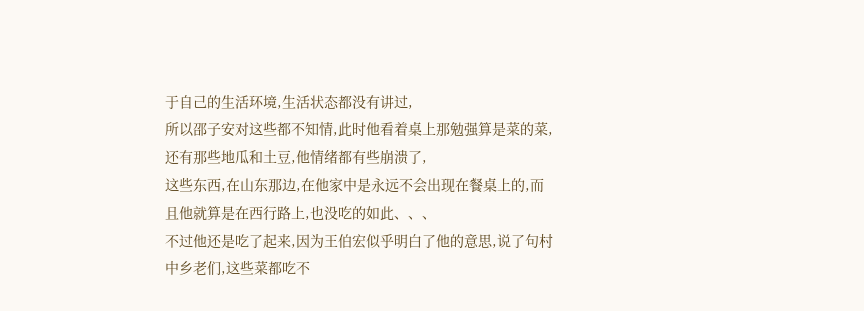于自己的生活环境,生活状态都没有讲过,
所以邵子安对这些都不知情,此时他看着桌上那勉强算是菜的菜,还有那些地瓜和土豆,他情绪都有些崩溃了,
这些东西,在山东那边,在他家中是永远不会出现在餐桌上的,而且他就算是在西行路上,也没吃的如此、、、
不过他还是吃了起来,因为王伯宏似乎明白了他的意思,说了句村中乡老们,这些菜都吃不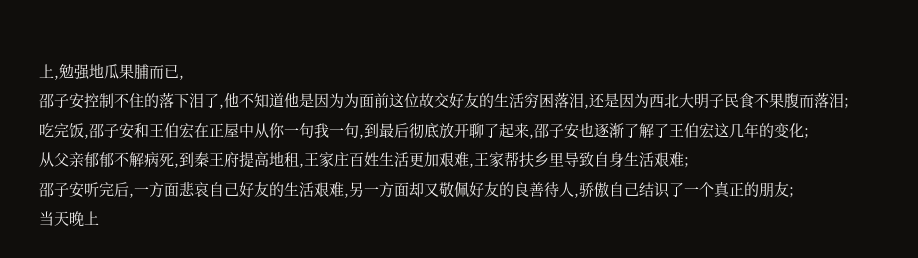上,勉强地瓜果脯而已,
邵子安控制不住的落下泪了,他不知道他是因为为面前这位故交好友的生活穷困落泪,还是因为西北大明子民食不果腹而落泪;
吃完饭,邵子安和王伯宏在正屋中从你一句我一句,到最后彻底放开聊了起来,邵子安也逐渐了解了王伯宏这几年的变化;
从父亲郁郁不解病死,到秦王府提高地租,王家庄百姓生活更加艰难,王家帮扶乡里导致自身生活艰难;
邵子安听完后,一方面悲哀自己好友的生活艰难,另一方面却又敬佩好友的良善待人,骄傲自己结识了一个真正的朋友;
当天晚上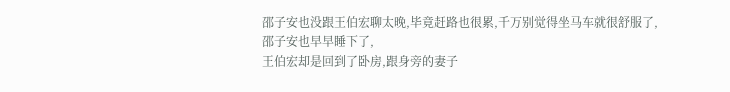邵子安也没跟王伯宏聊太晚,毕竟赶路也很累,千万别觉得坐马车就很舒服了,邵子安也早早睡下了,
王伯宏却是回到了卧房,跟身旁的妻子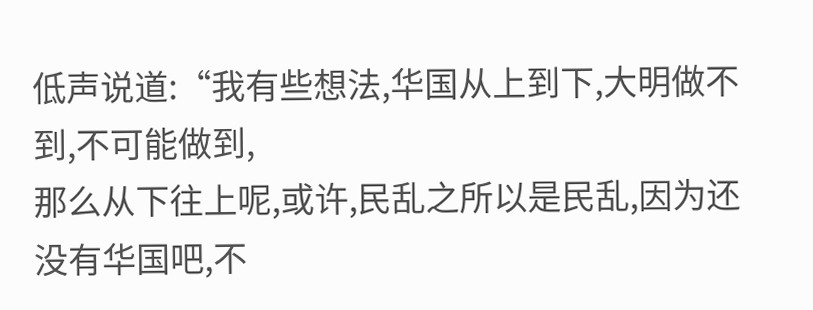低声说道:“我有些想法,华国从上到下,大明做不到,不可能做到,
那么从下往上呢,或许,民乱之所以是民乱,因为还没有华国吧,不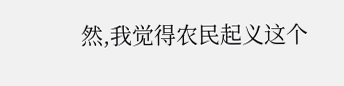然,我觉得农民起义这个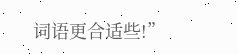词语更合适些!”